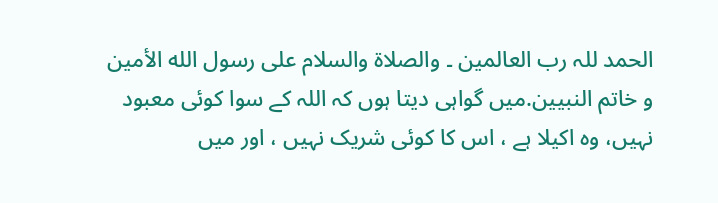الحمد للہ رب العالمین ۔ والصلاة والسلام على رسول الله الأمين و خاتم النبيين.میں گواہی دیتا ہوں کہ اللہ کے سوا کوئی معبود نہیں، وه اکیلا ہے ، اس کا کوئی شریک نہیں ، اور میں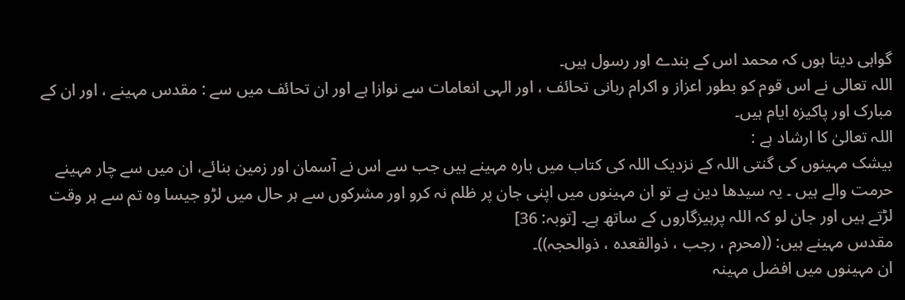گواہی دیتا ہوں کہ محمد اس کے بندے اور رسول ہیں۔
اللہ تعالی نے اس قوم کو بطور اعزاز و اکرام ربانی تحائف ، اور الہی انعامات سے نوازا ہے اور ان تحائف میں سے : مقدس مہینے ، اور ان کے مبارک اور پاکیزہ ایام ہیں۔
اللہ تعالیٰ کا ارشاد ہے :
بیشک مہینوں کی گنتی اللہ کے نزدیک اللہ کی کتاب میں بارہ مہینے ہیں جب سے اس نے آسمان اور زمین بنائے، ان میں سے چار مہینے حرمت والے ہیں ۔ یہ سیدھا دین ہے تو ان مہینوں میں اپنی جان پر ظلم نہ کرو اور مشرکوں سے ہر حال میں لڑو جیسا وہ تم سے ہر وقت لڑتے ہیں اور جان لو کہ اللہ پرہیزگاروں کے ساتھ ہے۔ [توبہ: 36]
مقدس مہینے ہیں: ((محرم ، رجب ، ذوالقعدہ ، ذوالحجہ))۔
ان مہینوں میں افضل مہینہ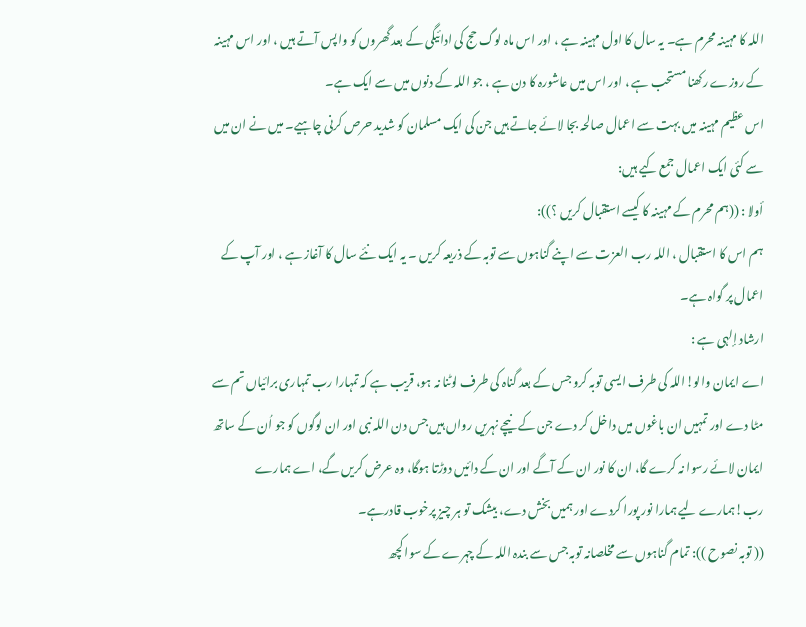اللہ کا مہینہ محرم ہے۔ یہ سال کا اول مہینہ ہے ، اور اس ماہ لوگ حج کی ادائیگی کے بعد گھروں کو واپس آتے ہیں ، اور اس مہینہ کے روزے رکھنا مستحب ہے ، اور اس میں عاشورہ کا دن ہے ، جو اللہ کے دنوں میں سے ایک ہے۔
اس عظیم مہینہ میں بہت سے اعمال صالحہ بجا لائے جاتے ہیں جن کی ایک مسلمان کو شدید حرص کرنی چاہیے۔ میں نے ان میں سے کئی ایک اعمال جمع کیے ہیں:
أولا : ((ہم محرم کے مہینہ کا کیسے استقبال کریں ؟)):
ہم اس کا استقبال ، اللہ رب العزت سے اپنے گناہوں سے توبہ کے ذریعہ کریں ۔ یہ ایک نئے سال کا آغاز ہے ، اور آپ کے اعمال پر گواہ ہے۔
ارشاد إلہی ہے :
اے ایمان والو!اللہ کی طرف ایسی توبہ کرو جس کے بعد گناہ کی طرف لوٹنا نہ ہو، قریب ہے کہ تمہارا رب تمہاری برائیاں تم سے مٹا دے اور تمہیں ان باغوں میں داخل کر دے جن کے نیچے نہریں رواں ہیں جس دن اللہ نبی اور ان لوگوں کو جو اُن کے ساتھ ایمان لائے رسوا نہ کرے گا، ان کا نور ان کے آگے اور ان کے دائیں دوڑتا ہوگا، وہ عرض کریں گے، اے ہمارے رب!ہمارے لیے ہمارا نور پورا کردے اور ہمیں بخش دے، بیشک تو ہر چیز پرخوب قادرہے۔
(( توبہ نصوح )): تمام گناہوں سے مخلصانہ توبہ جس سے بندہ اللہ کے چہرے کے سوا کچھ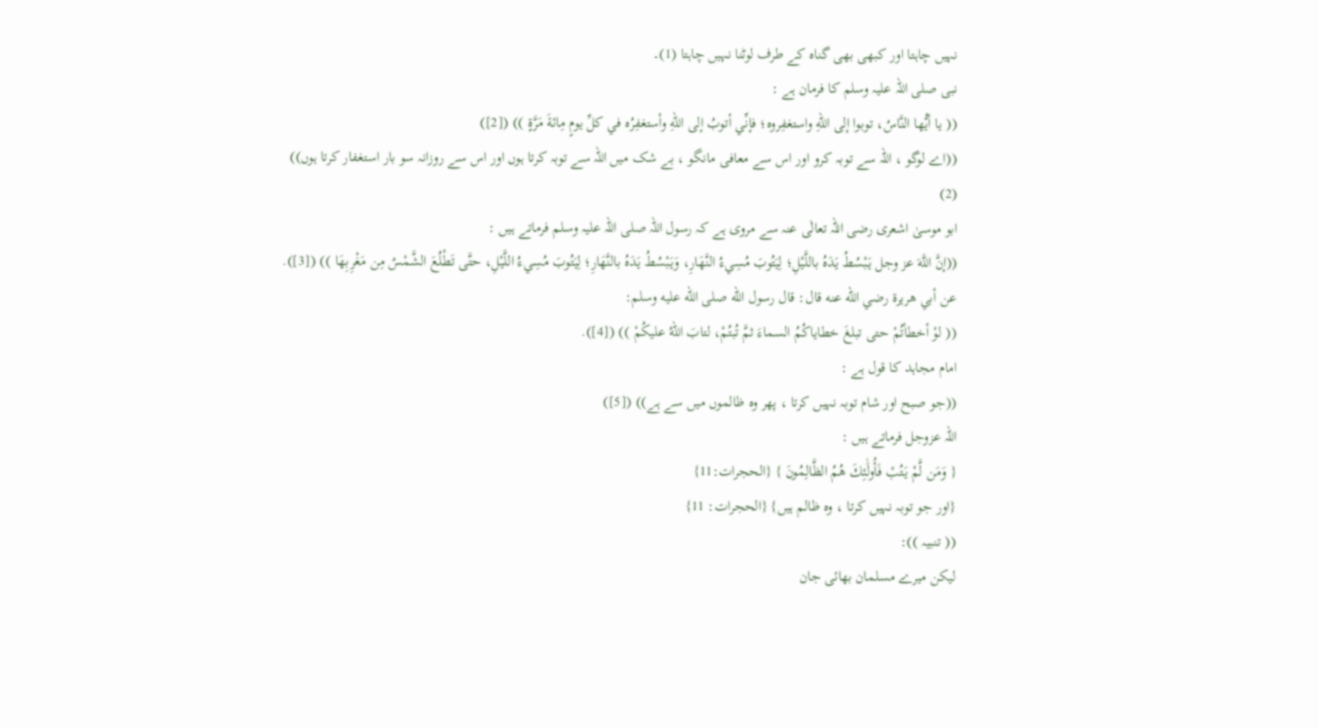نہیں چاہتا اور کبھی بھی گناہ کے طرف لوٹنا نہیں چاہتا (1)۔
نبی صلی اللہ علیہ وسلم کا فرمان ہے :
(( يا أيُّها النَّاسُ، توبوا إلى اللهِ واستغفِروه؛ فإنِّي أتوبُ إلى اللهِ وأستغفِرُه في كلِّ يومٍ مِائةَ مَرَّةٍ )) ([2])
((اے لوگو ، اللہ سے توبہ کرو اور اس سے معافی مانگو ، بے شک میں اللہ سے توبہ کرتا ہوں اور اس سے روزانہ سو بار استغفار کرتا ہوں)) (2)
ابو موسیٰ اشعری رضی اللہ تعالٰی عنہ سے مروی ہے کہ رسول اللہ صلی اللہ علیہ وسلم فرماتے ہیں :
((إنَّ اللَّهَ عز وجل يَبْسُطُ يَدَهُ باللَّيْلِ؛ لِيَتُوبَ مُسِيءُ النَّهَارِ، وَيَبْسُطُ يَدَهُ بالنَّهَارِ؛ لِيَتُوبَ مُسِيءُ اللَّيْلِ، حتَّى تَطْلُعَ الشَّمْسُ مِن مَغْرِبِهَا )) ([3]).
عن أبي هريرة رضي الله عنه قال: قال رسول الله صلى الله عليه وسلم:
(( لوْ أخطأتُمْ حتى تبلغَ خطاياكُمُ السماءَ ثمَّ تُبتُمْ، لتابَ اللهُ عليكُمْ )) ([4]).
امام مجاہد کا قول ہے :
((جو صبح اور شام توبہ نہیں کرتا ، پھر وہ ظالموں میں سے ہے)) ([5])
اللہ عزوجل فرماتے ہیں :
{ وَمَن لَّمْ يَتُبْ فَأُولَٰئِكَ هُمُ الظَّالِمُونَ } {الحجرات:11}
{اور جو توبہ نہیں کرتا ، وہ ظالم ہیں} {الحجرات: 11}
(( تنبیہ )):
لیکن میرے مسلمان بھائی جان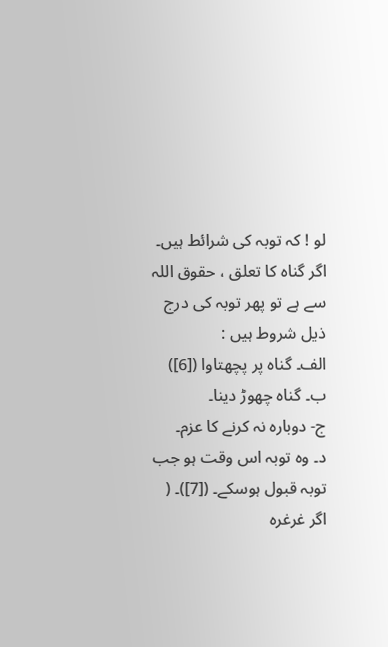لو ! کہ توبہ کی شرائط ہیں۔ اگر گناہ کا تعلق ، حقوق اللہ سے ہے تو پھر توبہ کی درج ذیل شروط ہیں :
الف۔ گناہ پر پچھتاوا ([6])
ب۔ گناہ چھوڑ دینا۔
ج- دوبارہ نہ کرنے کا عزم۔
د۔ وہ توبہ اس وقت ہو جب توبہ قبول ہوسکے۔ ([7])۔ ( اگر غرغرہ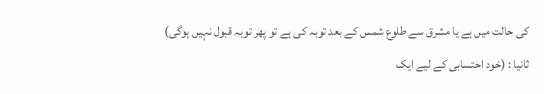کی حالت میں ہے یا مشرق سے طلوع شمس کے بعد توبہ کی ہے تو پھر توبہ قبول نہیں ہوگی)
ثانیا : (خود احتسابی کے لیے ایک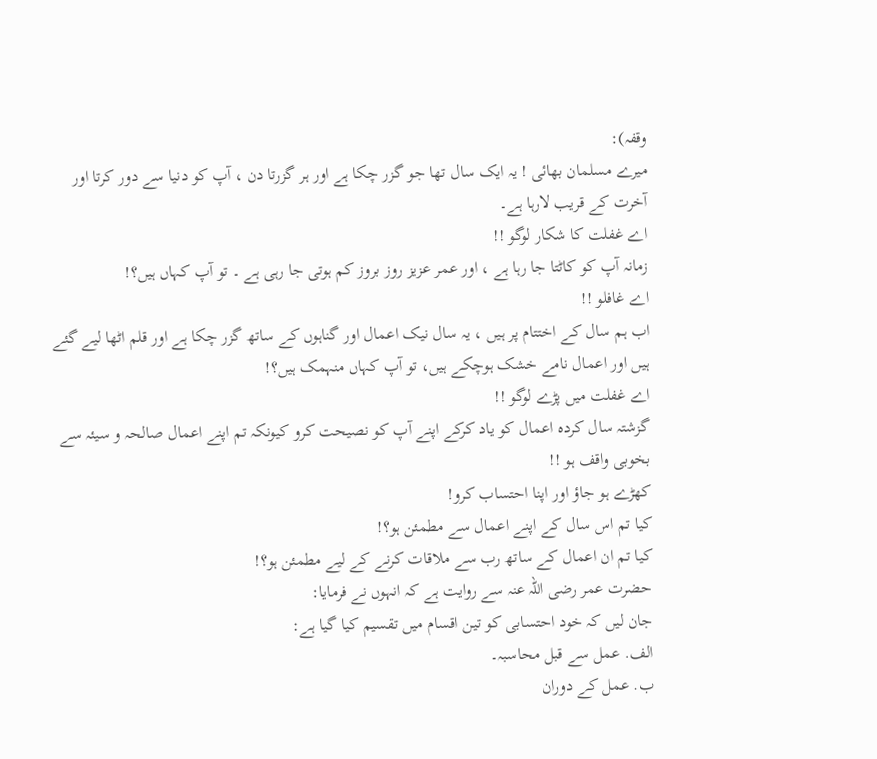وقفہ):
میرے مسلمان بھائی ! یہ ایک سال تھا جو گزر چکا ہے اور ہر گزرتا دن ، آپ کو دنیا سے دور کرتا اور آخرت کے قریب لارہا ہے۔
اے غفلت کا شکار لوگو !!
زمانہ آپ کو کاٹتا جا رہا ہے ، اور عمر عزیز روز بروز کم ہوتی جا رہی ہے ۔ تو آپ کہاں ہیں؟!
اے غافلو !!
اب ہم سال کے اختتام پر ہیں ، یہ سال نیک اعمال اور گناہوں کے ساتھ گزر چکا ہے اور قلم اٹھا لیے گئے ہیں اور اعمال نامے خشک ہوچکے ہیں، تو آپ کہاں منہمک ہیں؟!
اے غفلت میں پڑے لوگو !!
گزشتہ سال کردہ اعمال کو یاد کرکے اپنے آپ کو نصیحت کرو کیونکہ تم اپنے اعمال صالحہ و سیئہ سے بخوبی واقف ہو !!
کھڑے ہو جاؤ اور اپنا احتساب کرو!
کیا تم اس سال کے اپنے اعمال سے مطمئن ہو؟!
کیا تم ان اعمال کے ساتھ رب سے ملاقات کرنے کے لیے مطمئن ہو؟!
حضرت عمر رضی اللہ عنہ سے روایت ہے کہ انہوں نے فرمایا:
جان لیں کہ خود احتسابی کو تین اقسام میں تقسیم کیا گیا ہے:
الف. عمل سے قبل محاسبہ۔
ب. عمل كے دوران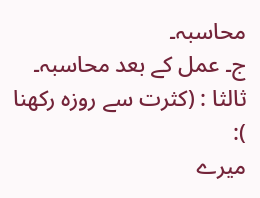محاسبہ۔
ج۔ عمل کے بعد محاسبہ۔
ثالثا : (کثرت سے روزہ رکھنا ):
میرے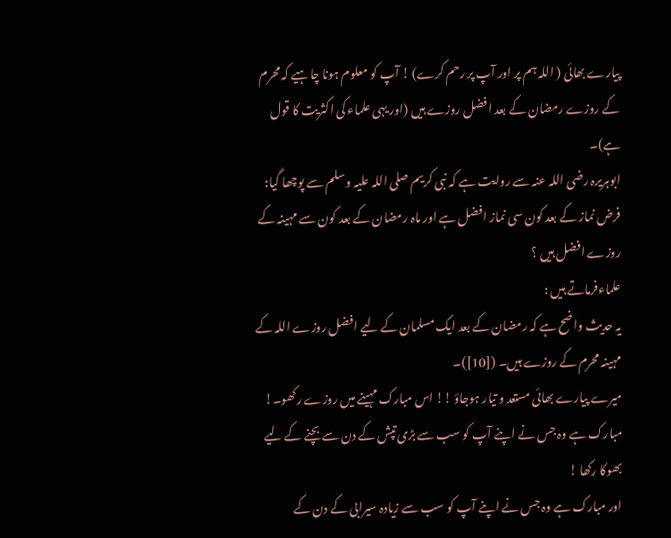پیارے بھائی ( اللہ ہم پر اور آپ پر رحم کرے) ! آپ کو معلوم ہونا چاہیے کہ محرم کے روزے رمضان کے بعد افضل روزے ہیں (اور یہی علماء کی اکثریت کا قول ہے)۔
ابوہریرہ رضی اللہ عنہ سے روایت ہے کہ نبی کریم صلی اللہ علیہ وسلم سے پوچھا گیا: فرض نماز کے بعد کون سی نماز افضل ہے اور ماہ رمضان کے بعد کون سے مہینہ کے روزے افضل ہیں ؟
علماءفرماتے ہیں :
یہ حدیث واضح ہے کہ رمضان کے بعد ایک مسلمان کے لیے افضل روزے اللہ کے مہینہ محرم کے روزے ہیں۔ ([10])۔
میرے پیارے بھائی مستعد و تیار ہوجاؤ !! اس مبارک مہینے میں روزے رکھو۔!
مبارک ہے وہ جس نے اپنے آپ کو سب سے بڑی تپش کے دن سے بچنے کے لیے بھوکا رکھا !
اور مبارک ہے وہ جس نے اپنے آپ کو سب سے زیادہ سيرابى کے دن کے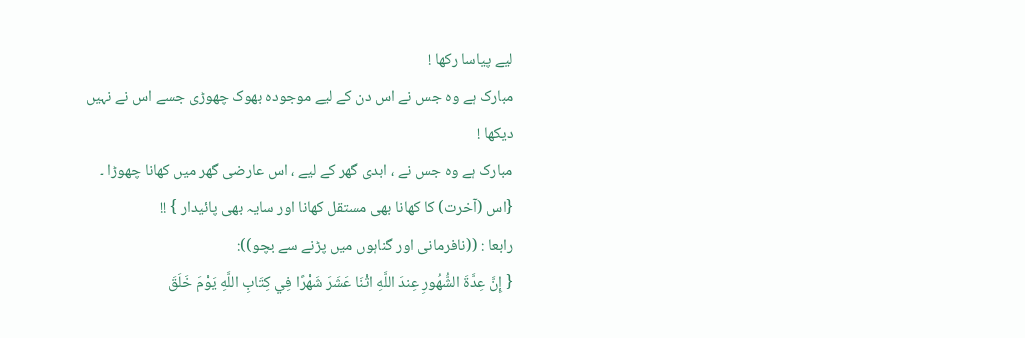لیے پیاسا رکھا !
مبارک ہے وہ جس نے اس دن کے لیے موجودہ بھوک چھوڑی جسے اس نے نہیں دیکھا !
مبارک ہے وہ جس نے ، ابدی گھر کے لیے ، اس عارضی گھر میں کھانا چھوڑا ۔
{اس (آخرت) کا کھانا بھی مستقل کھانا اور سایہ بھی پائیدار } !!
رابعا : ((نافرمانی اور گناہوں میں پڑنے سے بچو)):
{ إِنَّ عِدَّةَ الشُّهُورِ عِندَ اللَّهِ اثْنَا عَشَرَ شَهْرًا فِي كِتَابِ اللَّهِ يَوْمَ خَلَقَ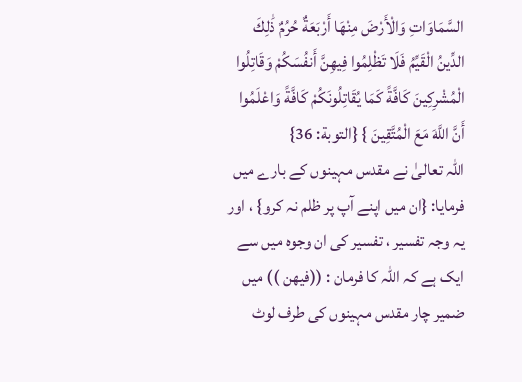السَّمَاوَاتِ وَالْأَرْضَ مِنْهَا أَرْبَعَةٌ حُرُمٌ ذَٰلِكَ الدِّينُ الْقَيِّمُ فَلَا تَظْلِمُوا فِيهِنَّ أَنفُسَكُمْ وَقَاتِلُوا الْمُشْرِكِينَ كَافَّةً كَمَا يُقَاتِلُونَكُمْ كَافَّةً وَاعْلَمُوا أَنَّ اللَّهَ مَعَ الْمُتَّقِينَ } {التوبة: 36}
اللہ تعالیٰ نے مقدس مہینوں کے بارے میں فرمایا: {ان میں اپنے آپ پر ظلم نہ کرو} ، اور یہ وجہ تفسیر ، تفسیر کی ان وجوہ میں سے ایک ہے کہ اللہ کا فرمان : ((فيهن )) میں ضمير چار مقدس مہینوں کی طرف لوٹ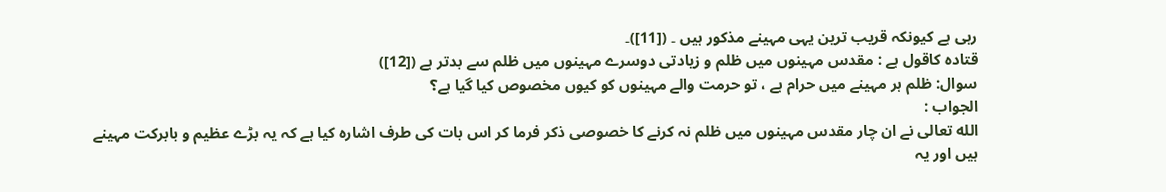رہی ہے کیونکہ قریب ترین یہی مہینے مذکور ہیں ۔ ([11])۔
قتادہ کاقول ہے : مقدس مہینوں میں ظلم و زیادتی دوسرے مہینوں میں ظلم سے بدتر ہے ([12])
سوال: ظلم ہر مہینے میں حرام ہے ، تو حرمت والے مہینوں کو کیوں مخصوص کیا گیا ہے؟
الجواب :
الله تعالى نے ان چار مقدس مہینوں میں ظلم نہ کرنے کا خصوصی ذكر فرما کر اس بات کی طرف اشارہ کیا ہے کہ یہ بڑے عظيم و بابرکت مہینے ہیں اور یہ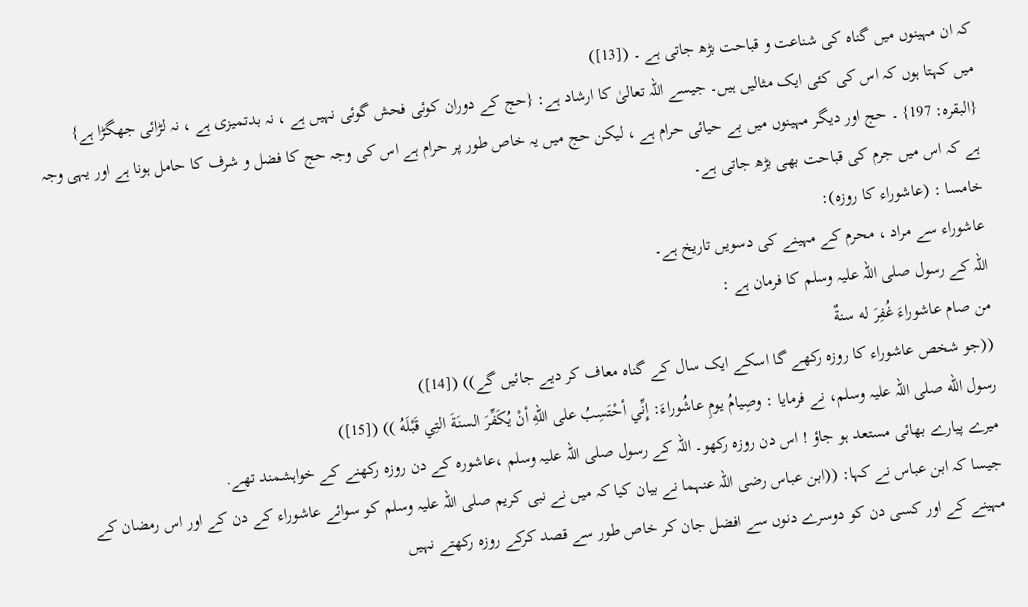کہ ان مہینوں میں گناہ کی شناعت و قباحت بڑھ جاتی ہے ۔ ([13])
میں کہتا ہوں کہ اس کی کئی ايک مثالیں ہیں۔ جیسے اللہ تعالیٰ کا ارشاد ہے: {حج کے دوران کوئی فحش گوئی نہیں ہے ، نہ بدتمیزی ہے ، نہ لڑائی جھگڑا ہے} {البقرہ: 197} ۔ حج اور دیگر مہینوں میں بے حیائی حرام ہے ، لیکن حج میں یہ خاص طور پر حرام ہے اس کی وجہ حج کا فضل و شرف کا حامل ہونا ہے اور یہی وجہ ہے کہ اس میں جرم کی قباحت بھی بڑھ جاتی ہے۔
خامسا : (عاشوراء کا روزه):
عاشوراء سے مراد ، محرم کے مہینے کی دسویں تاریخ ہے۔
اللہ کے رسول صلی اللہ علیہ وسلم کا فرمان ہے :
من صام عاشوراءَ غُفِرَ له سنةٌ
((جو شخص عاشوراء کا روزہ رکھے گا اسکے ایک سال کے گناہ معاف کر دیے جائیں گے)) ([14])
رسول الله صلی اللہ علیہ وسلم، نے فرمایا : وصِيامُ يومِ عاشُوراءَ: إِنِّي أحْتَسِبُ على اللهِ أنْ يُكَفِّرَ السنَةَ التِي قَبْلَهُ )) ([15])
میرے پیارے بھائی مستعد ہو جاؤ ! اس دن روزہ رکھو۔ اللہ کے رسول صلی اللہ علیہ وسلم ،عاشورہ کے دن روزہ رکھنے کے خواہشمند تھے.
جیسا کہ ابن عباس نے کہا: ((ابن عباس رضی اللہ عنہما نے بیان کیا کہ میں نے نبی کریم صلی اللہ علیہ وسلم کو سوائے عاشوراء کے دن کے اور اس رمضان کے مہینے کے اور کسی دن کو دوسرے دنوں سے افضل جان کر خاص طور سے قصد کرکے روزہ رکھتے نہیں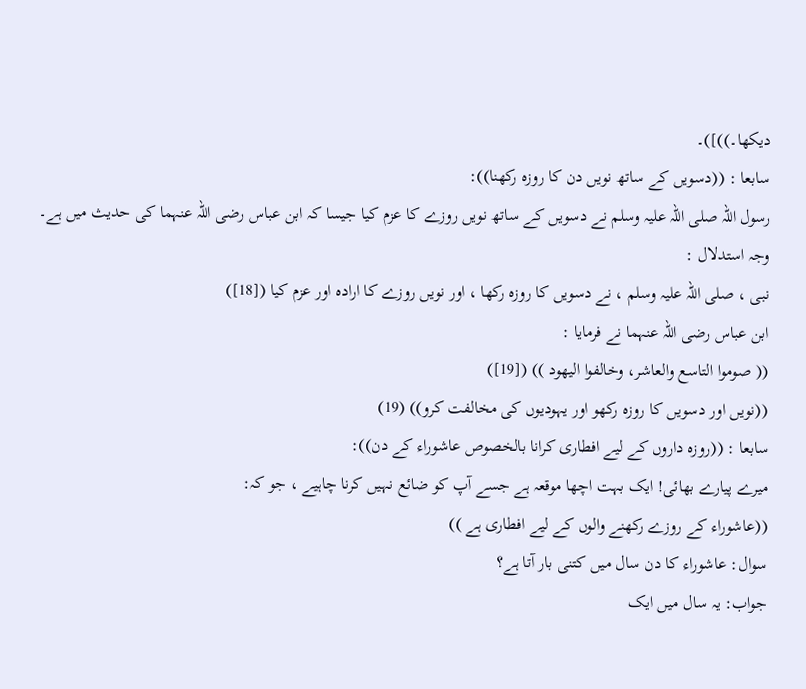دیکھا۔))])۔
سابعا : ((دسویں کے ساتھ نویں دن کا روزہ رکھنا)):
رسول اللہ صلی اللہ علیہ وسلم نے دسویں کے ساتھ نویں روزے کا عزم کیا جیسا کہ ابن عباس رضی اللہ عنہما کی حدیث میں ہے۔
وجہ استدلال :
نبی ، صلی اللہ علیہ وسلم ، نے دسویں کا روزہ رکھا ، اور نویں روزے کا ارادہ اور عزم کیا ([18])
ابن عباس رضی اللہ عنہما نے فرمایا :
(( صوموا التاسع والعاشر، وخالفوا اليهود )) ([19])
((نویں اور دسویں کا روزہ رکھو اور یہودیوں کی مخالفت کرو)) (19)
سابعا : ((روزہ داروں کے لیے افطاری کرانا بالخصوص عاشوراء کے دن)):
میرے پیارے بھائی! ایک بہت اچھا موقعہ ہے جسے آپ کو ضائع نہیں کرنا چاہیے ، جو کہ:
((عاشوراء کے روزے رکھنے والوں کے لیے افطاری ہے ))
سوال: عاشوراء کا دن سال میں کتنی بار آتا ہے؟
جواب: یہ سال میں ایک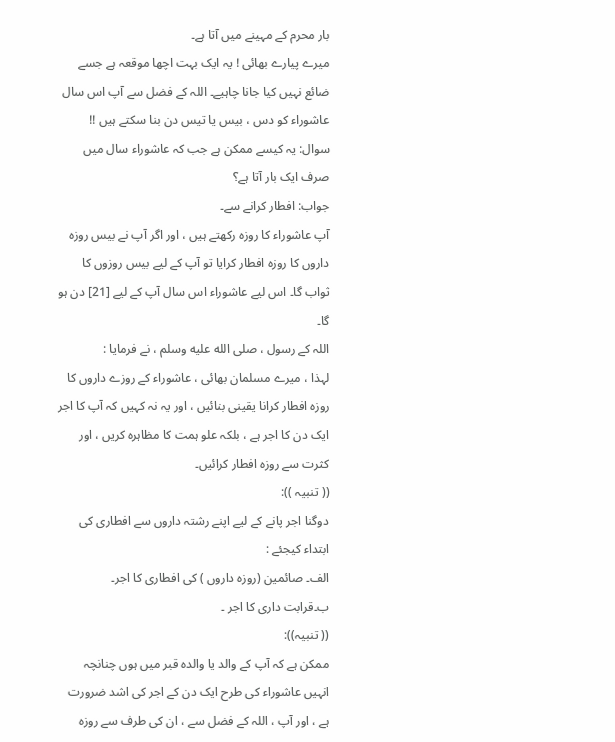بار محرم کے مہینے میں آتا ہے۔
میرے پیارے بھائی ! یہ ایک بہت اچھا موقعہ ہے جسے ضائع نہیں کیا جانا چاہیے۔ اللہ کے فضل سے آپ اس سال عاشوراء کو دس ، بیس یا تیس دن بنا سکتے ہیں !!
سوال: یہ کیسے ممکن ہے جب کہ عاشوراء سال میں صرف ایک بار آتا ہے؟
جواب: افطار کرانے سے۔
آپ عاشوراء کا روزه رکھتے ہیں ، اور اگر آپ نے بیس روزہ داروں کا روزہ افطار کرايا تو آپ کے لیے بیس روزوں کا ثواب گا۔ اس لیے عاشوراء اس سال آپ کے لیے [21] دن ہو گا۔
اللہ کے رسول ، صلى الله عليه وسلم ، نے فرمایا :
لہذا ، میرے مسلمان بھائی ، عاشوراء کے روزے داروں کا روزہ افطار کرانا یقینی بنائیں ، اور یہ نہ كہیں کہ آپ کا اجر ایک دن كا اجر ہے ، بلکہ علو ہمت کا مظاہرہ کریں ، اور کثرت سے روزہ افطار کرائیں۔
(( تنبیہ )):
دوگنا اجر پانے کے لیے اپنے رشتہ داروں سے افطاری کی ابتداء كيجئے :
الف۔ صائمین (روزہ داروں ) کی افطاری کا اجر۔
ب۔قرابت داری کا اجر ۔
(( تنبیہ)):
ممکن ہے کہ آپ کے والد یا والدہ قبر میں ہوں چنانچہ انہیں عاشوراء کی طرح ایک دن کے اجر کی اشد ضرورت ہے ، اور آپ ، اللہ کے فضل سے ، ان کی طرف سے روزہ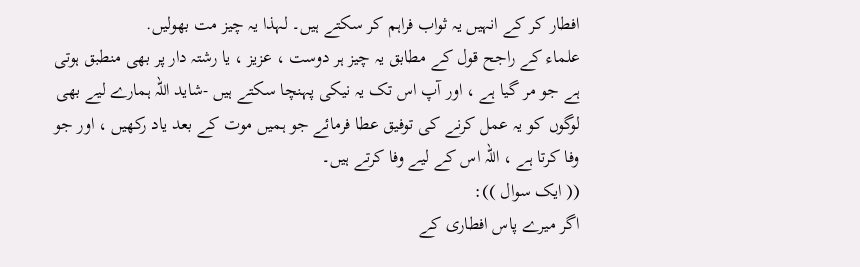افطار کر کے انہیں یہ ثواب فراہم کر سکتے ہیں۔ لہذا یہ چیز مت بھولیں.
علماء كے راجح قول کے مطابق یہ چیز ہر دوست ، عزیز ، یا رشتہ دار پر بھی منطبق ہوتی ہے جو مر گیا ہے ، اور آپ اس تک یہ نیکی پہنچا سکتے ہیں -شاید اللہ ہمارے لیے بھی لوگوں کو یہ عمل کرنے کی توفیق عطا فرمائے جو ہمیں موت کے بعد یاد رکھیں ، اور جو وفا کرتا ہے ، اللہ اس کے لیے وفا کرتے ہیں۔
(( ایک سوال )):
اگر میرے پاس افطاری کے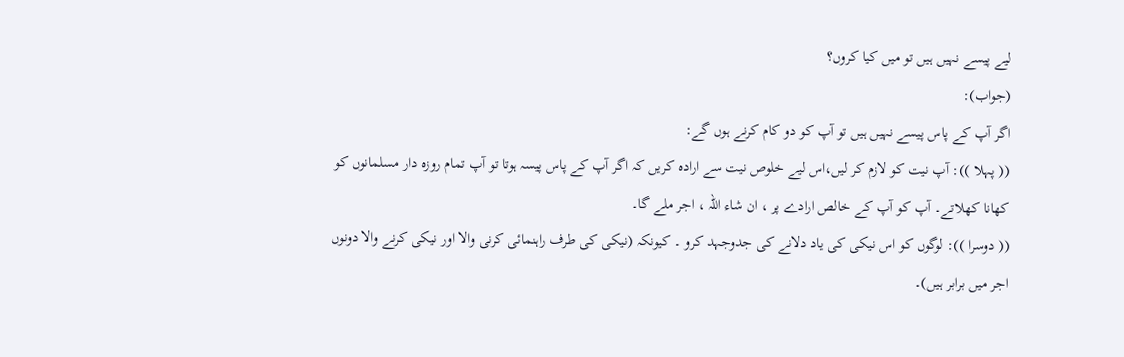لیے پیسے نہیں ہیں تو میں کیا کروں؟
(جواب):
اگر آپ کے پاس پیسے نہیں ہیں تو آپ کو دو کام کرنے ہوں گے:
(( پہلا )): آپ نیت كو لازم کر لیں،اس لیے خلوص نیت سے ارادہ کریں کہ اگر آپ کے پاس پیسہ ہوتا تو آپ تمام روزہ دار مسلمانوں کو کھانا کھلاتے۔ آپ کو آپ کے خالص ارادے پر ، ان شاء اللہ ، اجر ملے گا۔
(( دوسرا )): لوگوں کو اس نيكى کی یاد دلانے کی جدوجہد کرو ۔ كيونكہ (نیکی کی طرف راہنمائی کرنی والا اور نیکی کرنے والا دونوں اجر میں برابر ہیں)۔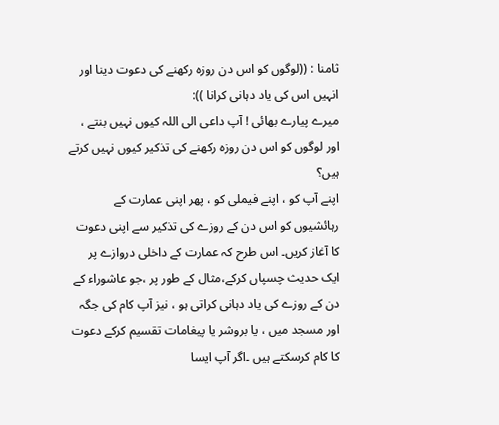ثامنا : ((لوگوں کو اس دن روزہ رکھنے کی دعوت دینا اور انہیں اس کی یاد دہانی کرانا )):
میرے پیارے بھائی ! آپ داعی الی اللہ کیوں نہیں بنتے ، اور لوگوں کو اس دن روزہ رکھنے کی تذکیر کیوں نہیں کرتے ہیں؟
اپنے آپ کو ، اپنے فیملی کو ، پھر اپنی عمارت کے رہائشیوں کو اس دن کے روزے کی تذکیر سے اپنی دعوت کا آغاز کریں۔ اس طرح کہ عمارت کے داخلی دروازے پر ایک حدیث چسپاں کرکے،مثال کے طور پر ،جو عاشوراء کے دن کے روزے کی یاد دہانی کراتی ہو ، نیز آپ کام کی جگہ اور مسجد میں ، یا بروشر یا پیغامات تقسیم کرکے دعوت کا کام کرسکتے ہیں ۔اگر آپ ایسا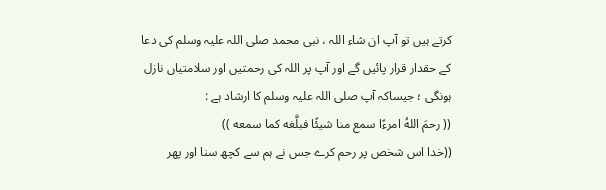کرتے ہیں تو آپ ان شاء اللہ ، نبی محمد صلی اللہ علیہ وسلم کی دعا کے حقدار قرار پائیں گے اور آپ پر اللہ کی رحمتیں اور سلامتیاں نازل ہونگی ؛ جیساکہ آپ صلی اللہ علیہ وسلم کا ارشاد ہے :
(( رحمَ اللهُ امرءًا سمع منا شيئًا فبلَّغه كما سمعه ))
((خدا اس شخص پر رحم کرے جس نے ہم سے کچھ سنا اور پھر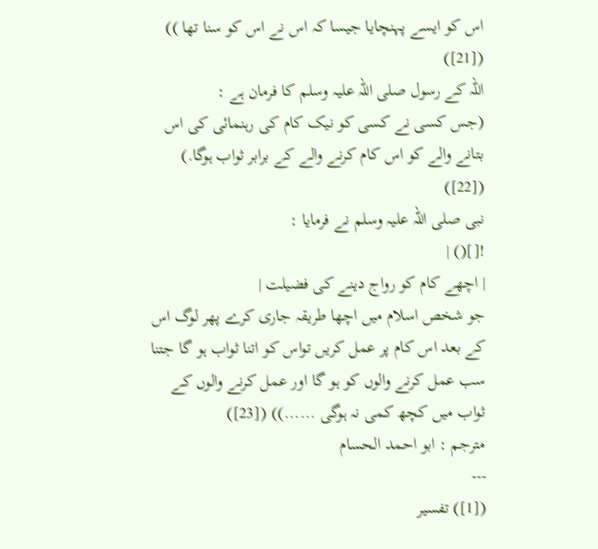اس کو ایسے پہنچایا جیسا کہ اس نے اس کو سنا تھا )) ([21])
اللہ کے رسول صلی اللہ علیہ وسلم کا فرمان ہے :
(جس کسی نے کسی کو نیک کام کی رہنمائی کی اس بتانے والے کو اس کام کرنے والے کے برابر ثواب ہوگا.) ([22])
نبی صلی اللہ علیہ وسلم نے فرمایا :
![]() |
| اچھے کام کو رواج دینے کی فضیلت |
جو شخص اسلام میں اچھا طریقہ جاری کرے پھر لوگ اس کے بعد اس کام پر عمل کریں تواس کو اتنا ثواب ہو گا جتنا سب عمل کرنے والوں کو ہو گا اور عمل کرنے والوں کے ثواب میں کچھ کمی نہ ہوگی ......)) ([23])
مترجم : ابو احمد الحسام
---
([1]) تفسير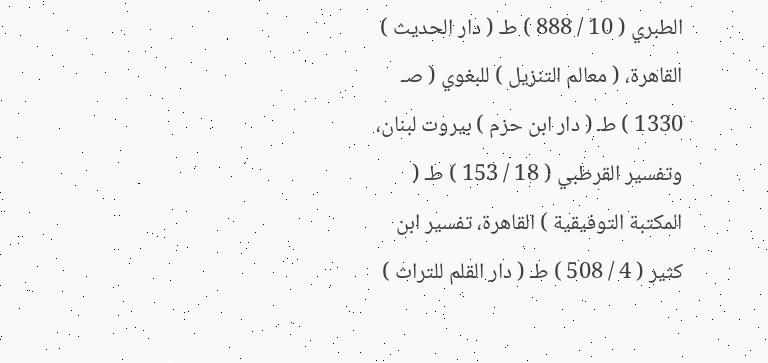الطبري ( 10 / 888 ) طـ ( دار الحديث ) القاهرة، ( معالم التنزيل ) للبغوي ( صـ 1330 ) طـ ( دار ابن حزم ) بيروت لبنان، وتفسير القرطبي ( 18 / 153 ) طـ ( المكتبة التوفيقية ) القاهرة، تفسير ابن كثير ( 4 / 508 ) طـ ( دار القلم للتراث )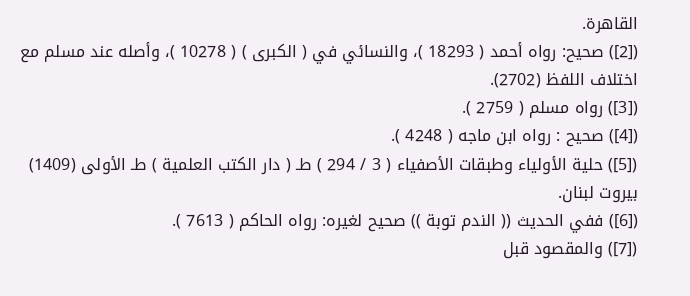القاهرة.
([2]) صحيح: رواه أحمد ( 18293 )، والنسائي في ( الكبرى ) ( 10278 )، وأصله عند مسلم مع اختلاف اللفظ (2702).
([3]) رواه مسلم ( 2759 ).
([4]) صحيح : رواه ابن ماجه ( 4248 ).
([5]) حلية الأولياء وطبقات الأصفياء ( 3 / 294 ) طـ ( دار الكتب العلمية ) طـ الأولى (1409) بيروت لبنان.
([6]) ففي الحديث (( الندم توبة )) صحيح لغيره: رواه الحاكم ( 7613 ).
([7]) والمقصود قبل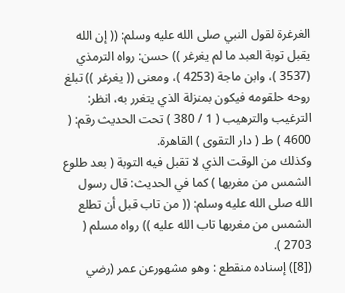الغرغرة لقول النبي صلى الله عليه وسلم: (( إن الله يقبل توبة العبد ما لم يغرغر )) حسن: رواه الترمذي (3537 )، وابن ماجة (4253 )، ومعنى (( يغرغر )) تبلغ روحه حلقومه فيكون بمنزلة الذي يتغرر به، انظر: الترغيب والترهيب ( 1 / 380 ) تحت الحديث رقم: ( 4600 ) طـ ( دار التقوى ) القاهرة.
وكذلك من الوقت الذي لا تقبل فيه التوبة ( بعد طلوع الشمس من مغربها ) كما في الحديث: قال رسول الله صلى الله عليه وسلم: (( من تاب قبل أن تطلع الشمس من مغربها تاب الله عليه )) رواه مسلم ( 2703 ).
([8]) إسناده منقطع : وهو مشهورعن عمر (رضي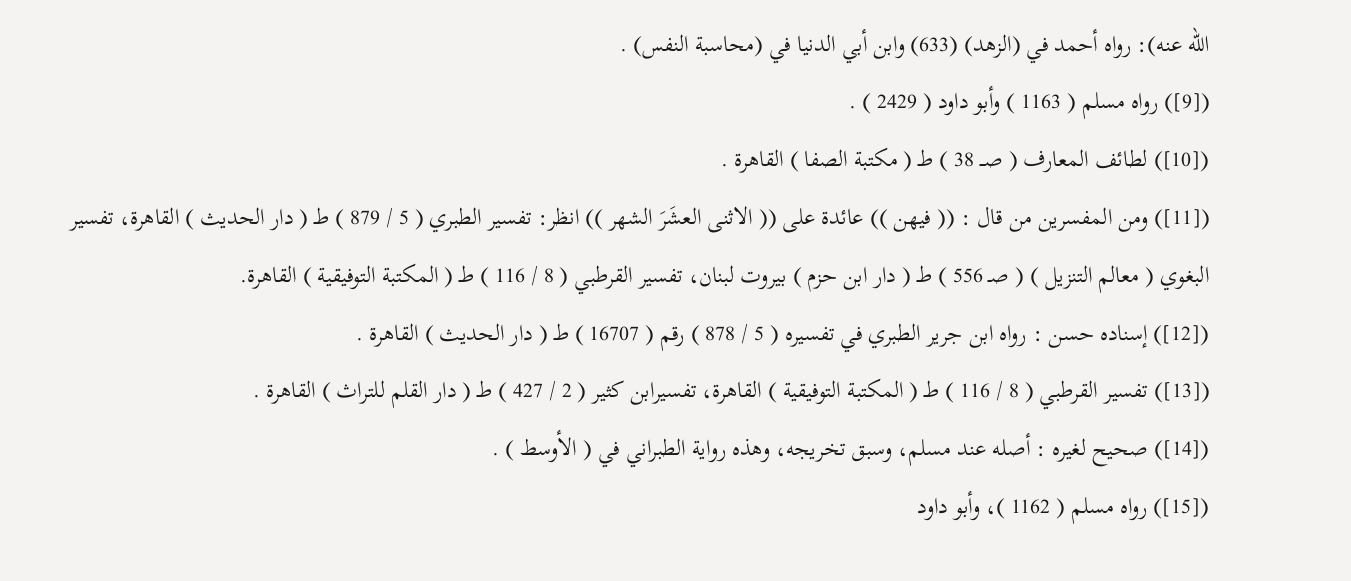الله عنه): رواه أحمد في (الزهد) (633) وابن أبي الدنيا في (محاسبة النفس) .
([9]) رواه مسلم ( 1163 ) وأبو داود ( 2429 ) .
([10]) لطائف المعارف ( صــ 38 ) طـ ( مكتبة الصفا ) القاهرة .
([11]) ومن المفسرين من قال : (( فيهن )) عائدة على (( الاثنى العشَرَ الشهر )) انظر: تفسير الطبري ( 5 / 879 ) طـ ( دار الحديث ) القاهرة، تفسير البغوي ( معالم التنزيل ) ( صـ 556 ) طـ ( دار ابن حزم ) بيروت لبنان، تفسير القرطبي ( 8 / 116 ) طـ ( المكتبة التوفيقية ) القاهرة.
([12]) إسناده حسن : رواه ابن جرير الطبري في تفسيره ( 5 / 878 ) رقم ( 16707 ) طـ ( دار الحديث ) القاهرة .
([13]) تفسير القرطبي ( 8 / 116 ) طـ ( المكتبة التوفيقية ) القاهرة، تفسيرابن كثير ( 2 / 427 ) طـ ( دار القلم للتراث ) القاهرة .
([14]) صحيح لغيره : أصله عند مسلم، وسبق تخريجه، وهذه رواية الطبراني في ( الأوسط ) .
([15]) رواه مسلم ( 1162 )، وأبو داود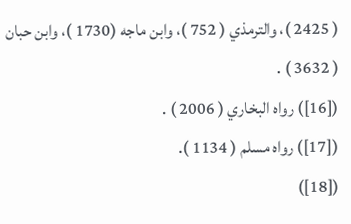( 2425 )، والترمذي ( 752 )، وابن ماجه (1730 )، وابن حبان ( 3632 ) .
([16]) رواه البخاري ( 2006 ) .
([17]) رواه مسلم ( 1134 ).
([18])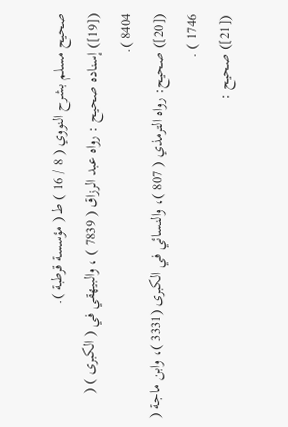صحيح مسلم بشرح النووي ( 8 / 16 ) طـ ( مؤسسة قرطبة ).
([19]) إسناده صحيح : رواه عبد الرزاق ( 7839 ) ، والبيهقي في ( الكبرى ) ( 8404 ).
([20]) صحيح: رواه الترمذي ( 807 )، والنسائي في الكبرى (3331 )، وابن ماجة ( 1746 ) .
([21]) صحيح :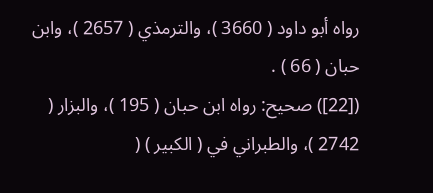رواه أبو داود ( 3660 )، والترمذي ( 2657 )، وابن حبان ( 66 ) .
([22]) صحيح: رواه ابن حبان ( 195 )، والبزار ( 2742 )، والطبراني في ( الكبير ) (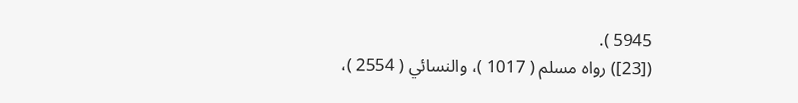5945 ).
([23]) رواه مسلم ( 1017 )، والنسائي ( 2554 )،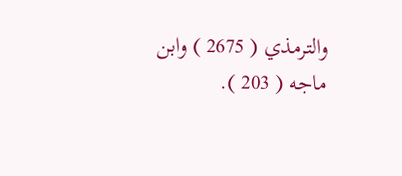والترمذي ( 2675 ) وابن ماجه ( 203 ).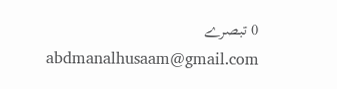0 تبصرے
abdmanalhusaam@gmail.com